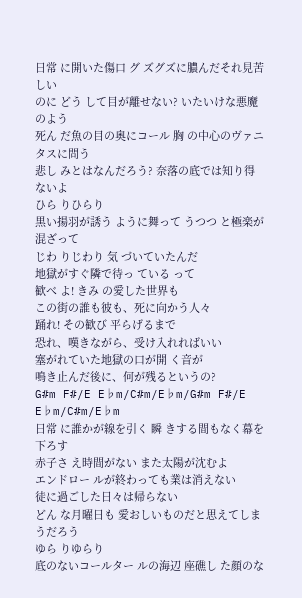日常 に開いた傷口 グ ズグズに膿んだそれ見苦しい
のに どう して目が離せない? いたいけな悪魔のよう
死ん だ魚の目の奥にコール 胸 の中心のヴァニタスに問う
悲し みとはなんだろう? 奈落の底では知り得ないよ
ひら りひらり
黒い揚羽が誘う ように舞って うつつ と極楽が混ざって
じわ りじわり 気 づいていたんだ
地獄がすぐ隣で待っ ている って
歓べ よ! きみ の愛した世界も
この街の誰も彼も、死に向かう人々
踊れ! その歓び 平らげるまで
恐れ、嘆きながら、受け入れればいい
塞がれていた地獄の口が開 く音が
鳴き止んだ後に、何が残るというの?
G#m F#/E E♭m/C#m/E♭m/G#m F#/E E♭m/C#m/E♭m
日常 に誰かが線を引く 瞬 きする間もなく幕を下ろす
赤子さ え時間がない また太陽が沈むよ
エンドロー ルが終わっても業は消えない
徒に過ごした日々は帰らない
どん な月曜日も 愛おしいものだと思えてしまうだろう
ゆら りゆらり
底のないコールター ルの海辺 座礁し た顔のな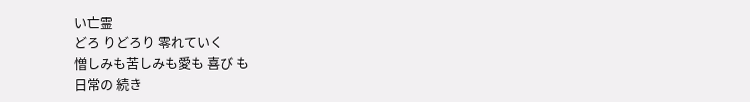い亡霊
どろ りどろり 零れていく
憎しみも苦しみも愛も 喜び も
日常の 続き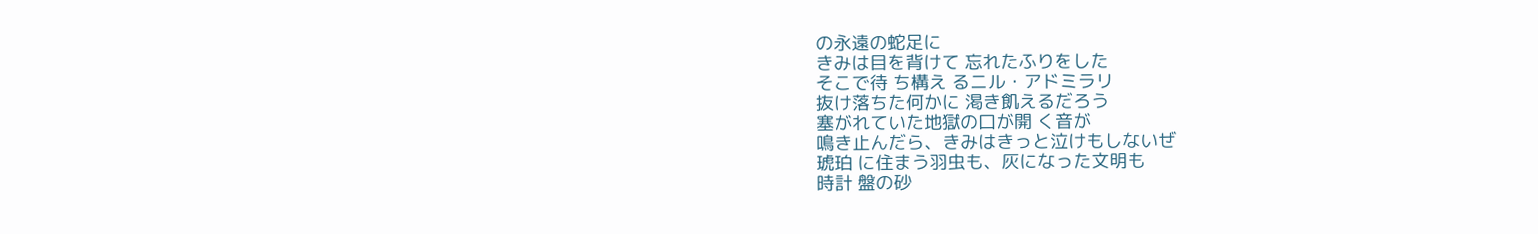の永遠の蛇足に
きみは目を背けて 忘れたふりをした
そこで待 ち構え るニル・アドミラリ
抜け落ちた何かに 渇き飢えるだろう
塞がれていた地獄の口が開 く音が
鳴き止んだら、きみはきっと泣けもしないぜ
琥珀 に住まう羽虫も、灰になった文明も
時計 盤の砂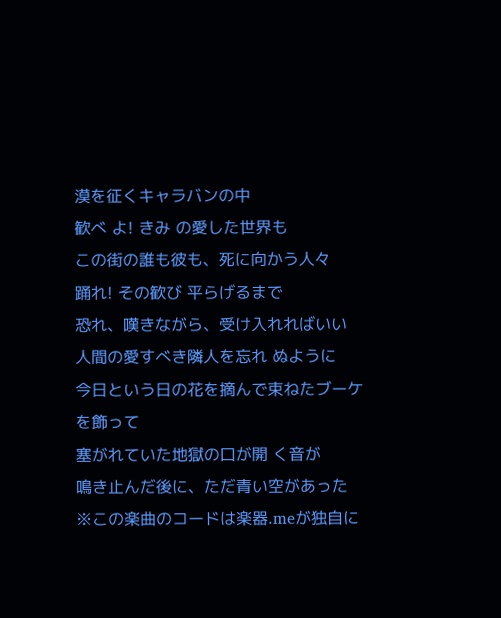漠を征くキャラバンの中
歓べ よ! きみ の愛した世界も
この街の誰も彼も、死に向かう人々
踊れ! その歓び 平らげるまで
恐れ、嘆きながら、受け入れればいい
人間の愛すべき隣人を忘れ ぬように
今日という日の花を摘んで束ねたブーケ を飾って
塞がれていた地獄の口が開 く音が
鳴き止んだ後に、ただ青い空があった
※この楽曲のコードは楽器.meが独自に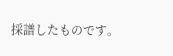採譜したものです。